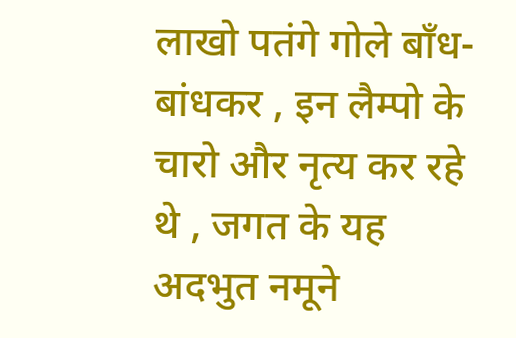लाखो पतंगे गोले बाँध-बांधकर , इन लैम्पो के चारो और नृत्य कर रहे थे , जगत के यह अदभुत नमूने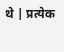थे | प्रत्येक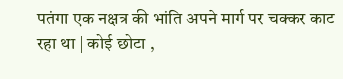पतंगा एक नक्षत्र की भांति अपने मार्ग पर चक्कर काट रहा था | कोई छोटा ,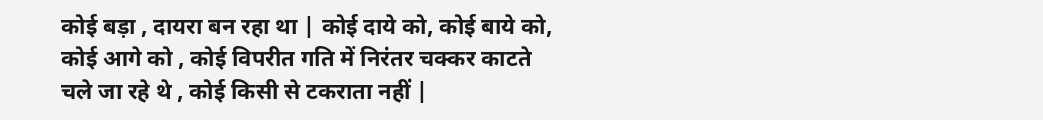कोई बड़ा , दायरा बन रहा था | कोई दाये को, कोई बाये को, कोई आगे को , कोई विपरीत गति में निरंतर चक्कर काटते चले जा रहे थे , कोई किसी से टकराता नहीं |